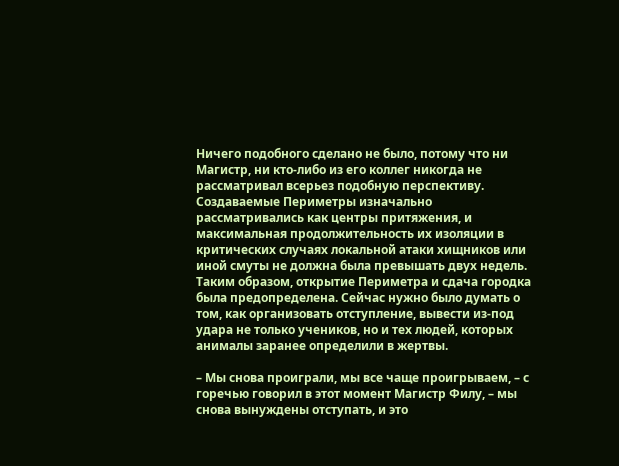Ничего подобного сделано не было, потому что ни Магистр, ни кто-либо из его коллег никогда не рассматривал всерьез подобную перспективу. Создаваемые Периметры изначально рассматривались как центры притяжения, и максимальная продолжительность их изоляции в критических случаях локальной атаки хищников или иной смуты не должна была превышать двух недель. Таким образом, открытие Периметра и сдача городка была предопределена. Сейчас нужно было думать о том, как организовать отступление, вывести из-под удара не только учеников, но и тех людей, которых анималы заранее определили в жертвы.

– Мы снова проиграли, мы все чаще проигрываем, – с горечью говорил в этот момент Магистр Филу, – мы снова вынуждены отступать, и это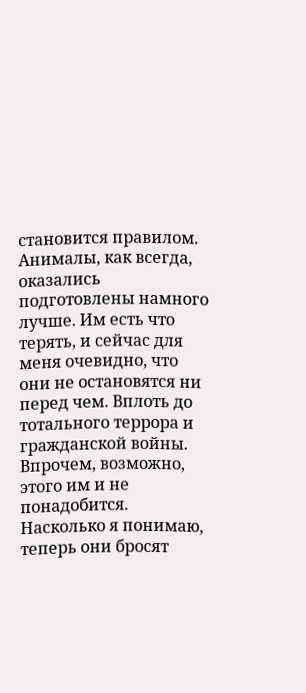становится правилом. Анималы, как всегда, оказались подготовлены намного лучше. Им есть что терять, и сейчас для меня очевидно, что они не остановятся ни перед чем. Вплоть до тотального террора и гражданской войны. Впрочем, возможно, этого им и не понадобится. Насколько я понимаю, теперь они бросят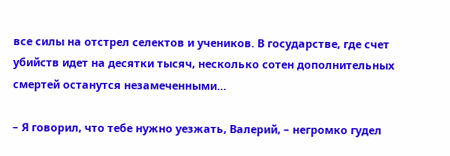все силы на отстрел селектов и учеников. В государстве, где счет убийств идет на десятки тысяч, несколько сотен дополнительных смертей останутся незамеченными…

– Я говорил, что тебе нужно уезжать, Валерий, – негромко гудел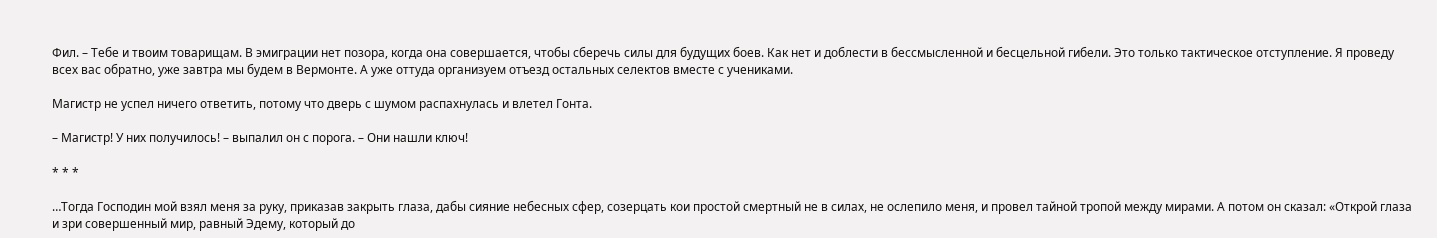Фил. – Тебе и твоим товарищам. В эмиграции нет позора, когда она совершается, чтобы сберечь силы для будущих боев. Как нет и доблести в бессмысленной и бесцельной гибели. Это только тактическое отступление. Я проведу всех вас обратно, уже завтра мы будем в Вермонте. А уже оттуда организуем отъезд остальных селектов вместе с учениками.

Магистр не успел ничего ответить, потому что дверь с шумом распахнулась и влетел Гонта.

– Магистр! У них получилось! – выпалил он с порога. – Они нашли ключ!

* * *

…Тогда Господин мой взял меня за руку, приказав закрыть глаза, дабы сияние небесных сфер, созерцать кои простой смертный не в силах, не ослепило меня, и провел тайной тропой между мирами. А потом он сказал: «Открой глаза и зри совершенный мир, равный Эдему, который до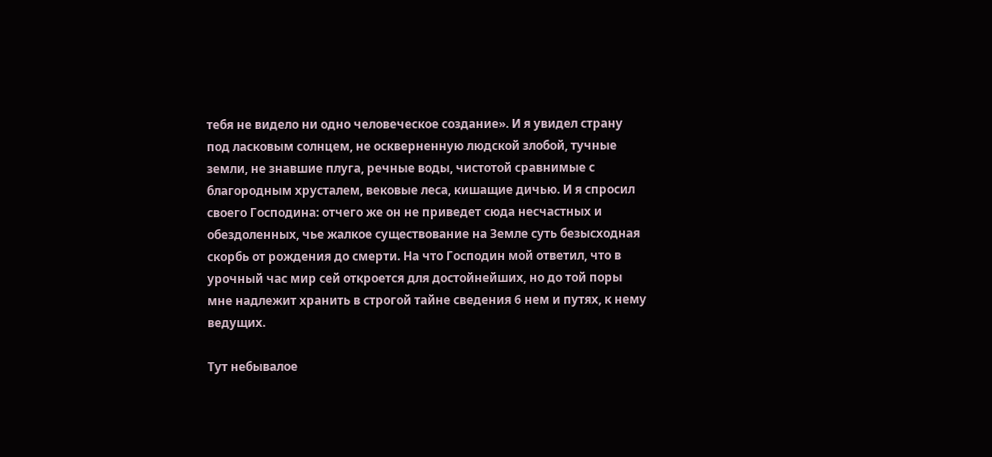тебя не видело ни одно человеческое создание». И я увидел страну под ласковым солнцем, не оскверненную людской злобой, тучные земли, не знавшие плуга, речные воды, чистотой сравнимые с благородным хрусталем, вековые леса, кишащие дичью. И я спросил своего Господина: отчего же он не приведет сюда несчастных и обездоленных, чье жалкое существование на Земле суть безысходная скорбь от рождения до смерти. На что Господин мой ответил, что в урочный час мир сей откроется для достойнейших, но до той поры мне надлежит хранить в строгой тайне сведения 6 нем и путях, к нему ведущих.

Тут небывалое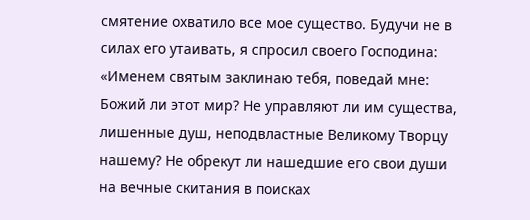смятение охватило все мое существо. Будучи не в силах его утаивать, я спросил своего Господина: «Именем святым заклинаю тебя, поведай мне: Божий ли этот мир? Не управляют ли им существа, лишенные душ, неподвластные Великому Творцу нашему? Не обрекут ли нашедшие его свои души на вечные скитания в поисках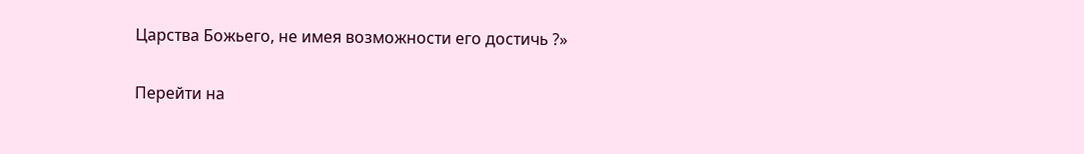Царства Божьего, не имея возможности его достичь ?»

Перейти на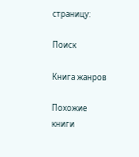страницу:

Поиск

Книга жанров

Похожие книги